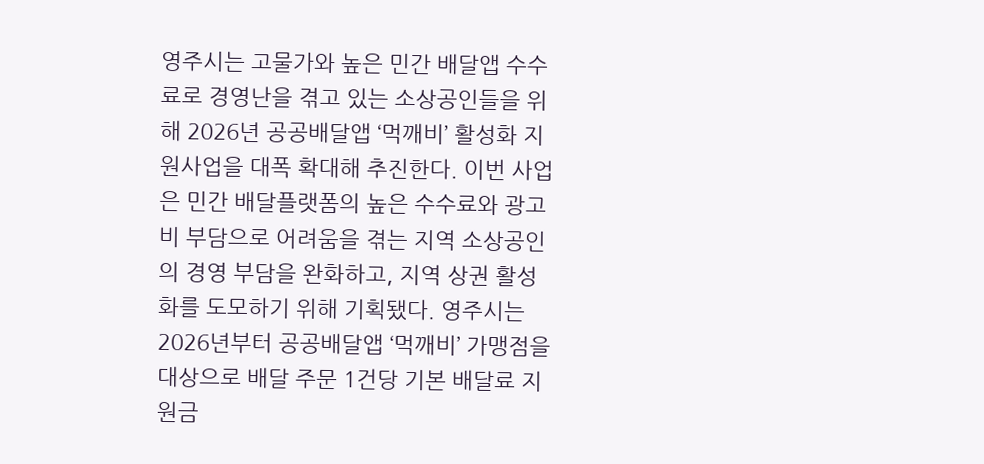영주시는 고물가와 높은 민간 배달앱 수수료로 경영난을 겪고 있는 소상공인들을 위해 2026년 공공배달앱 ‘먹깨비’ 활성화 지원사업을 대폭 확대해 추진한다. 이번 사업은 민간 배달플랫폼의 높은 수수료와 광고비 부담으로 어려움을 겪는 지역 소상공인의 경영 부담을 완화하고, 지역 상권 활성화를 도모하기 위해 기획됐다. 영주시는 2026년부터 공공배달앱 ‘먹깨비’ 가맹점을 대상으로 배달 주문 1건당 기본 배달료 지원금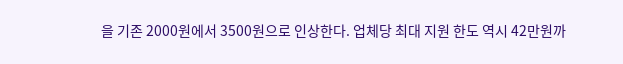을 기존 2000원에서 3500원으로 인상한다. 업체당 최대 지원 한도 역시 42만원까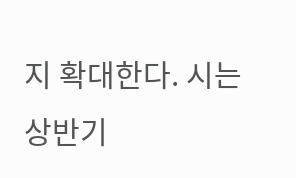지 확대한다. 시는 상반기